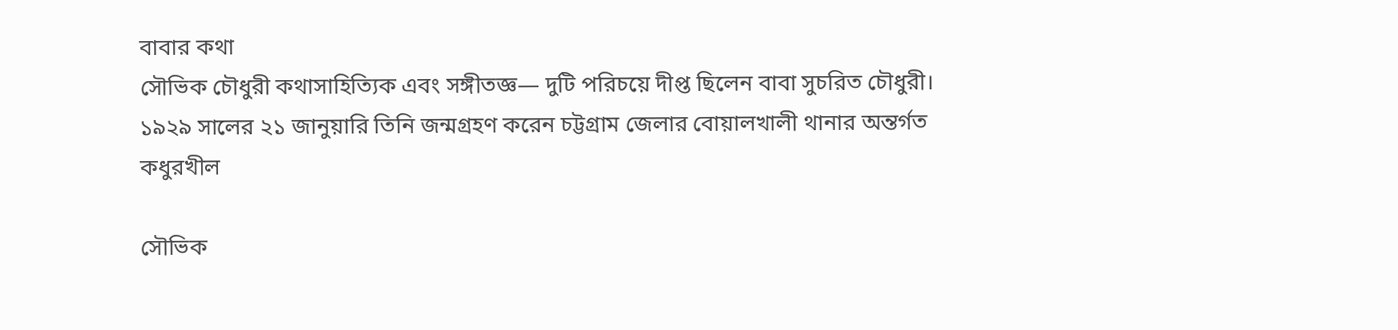বাবার কথা
সৌভিক চৌধুরী কথাসাহিত্যিক এবং সঙ্গীতজ্ঞ— দুটি পরিচয়ে দীপ্ত ছিলেন বাবা সুচরিত চৌধুরী। ১৯২৯ সালের ২১ জানুয়ারি তিনি জন্মগ্রহণ করেন চট্টগ্রাম জেলার বোয়ালখালী থানার অন্তর্গত কধুরখীল

সৌভিক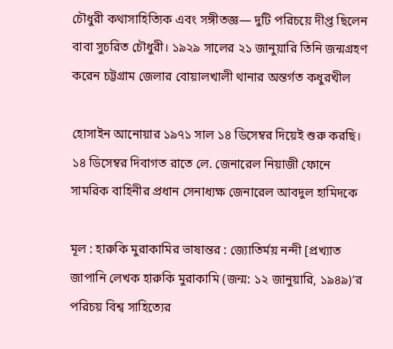চৌধুরী কথাসাহিত্যিক এবং সঙ্গীতজ্ঞ— দুটি পরিচয়ে দীপ্ত ছিলেন বাবা সুচরিত চৌধুরী। ১৯২৯ সালের ২১ জানুয়ারি তিনি জন্মগ্রহণ করেন চট্টগ্রাম জেলার বোয়ালখালী থানার অন্তর্গত কধুরখীল

হোসাইন আনোয়ার ১৯৭১ সাল ১৪ ডিসেম্বর দিয়েই শুরু করছি। ১৪ ডিসেম্বর দিবাগত রাতে লে. জেনারেল নিয়াজী ফোনে সামরিক বাহিনীর প্রধান সেনাধ্যক্ষ জেনারেল আবদুল হামিদকে

মূল : হারুকি মুরাকামির ভাষান্তর : জ্যোতির্ময় নন্দী [প্রখ্যাত জাপানি লেখক হারুকি মুরাকামি (জন্ম: ১২ জানুয়ারি, ১৯৪৯)’র পরিচয় বিশ্ব সাহিত্যের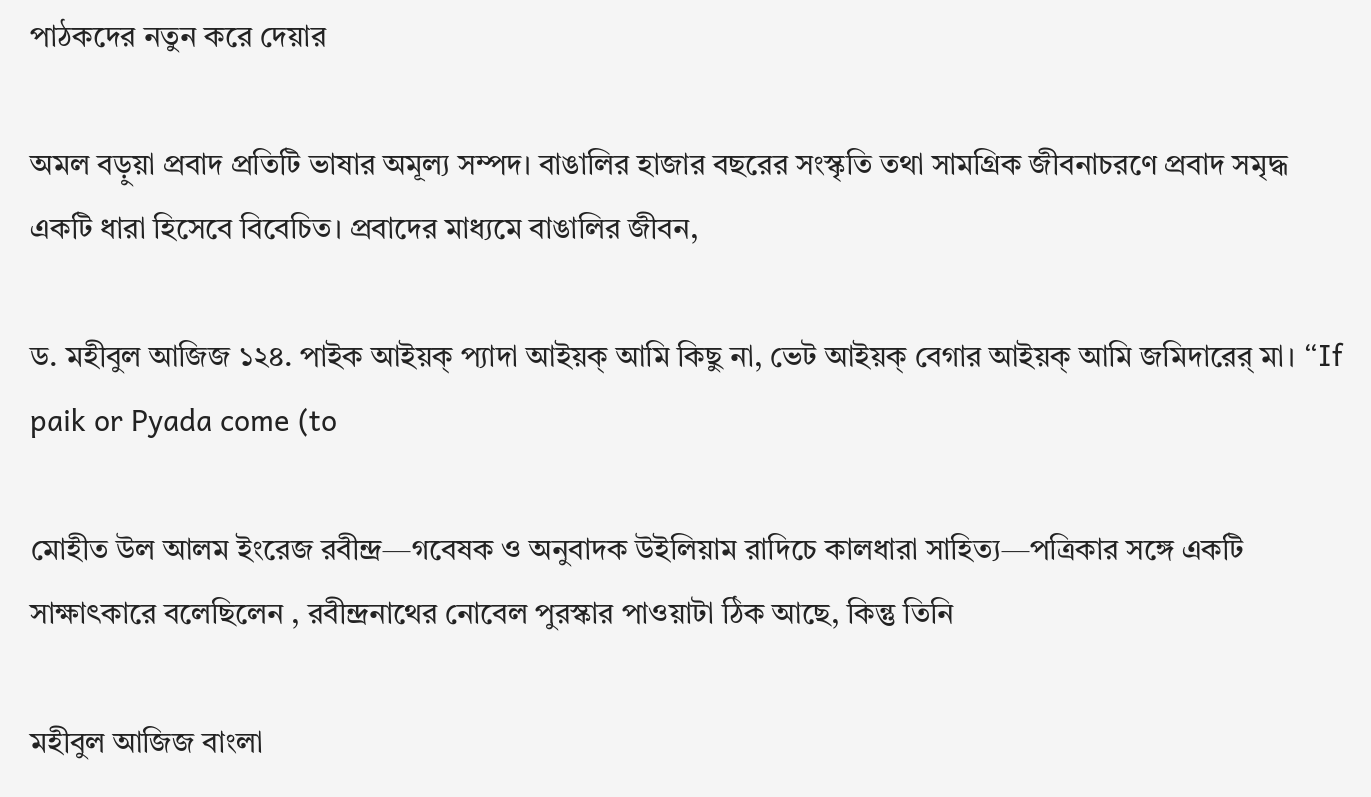পাঠকদের নতুন করে দেয়ার

অমল বড়ুয়া প্রবাদ প্রতিটি ভাষার অমূল্য সম্পদ। বাঙালির হাজার বছরের সংস্কৃতি তথা সামগ্রিক জীবনাচরণে প্রবাদ সমৃদ্ধ একটি ধারা হিসেবে বিবেচিত। প্রবাদের মাধ্যমে বাঙালির জীবন,

ড. মহীবুল আজিজ ১২৪. পাইক আইয়ক্ প্যাদা আইয়ক্ আমি কিছু না, ভেট আইয়ক্ বেগার আইয়ক্ আমি জমিদারের্ মা। “If paik or Pyada come (to

মোহীত উল আলম ইংরেজ রবীন্দ্র—গবেষক ও অনুবাদক উইলিয়াম রাদিচে কালধারা সাহিত্য—পত্রিকার সঙ্গে একটি সাক্ষাৎকারে বলেছিলেন , রবীন্দ্রনাথের নোবেল পুরস্কার পাওয়াটা ঠিক আছে, কিন্তু তিনি

মহীবুল আজিজ বাংলা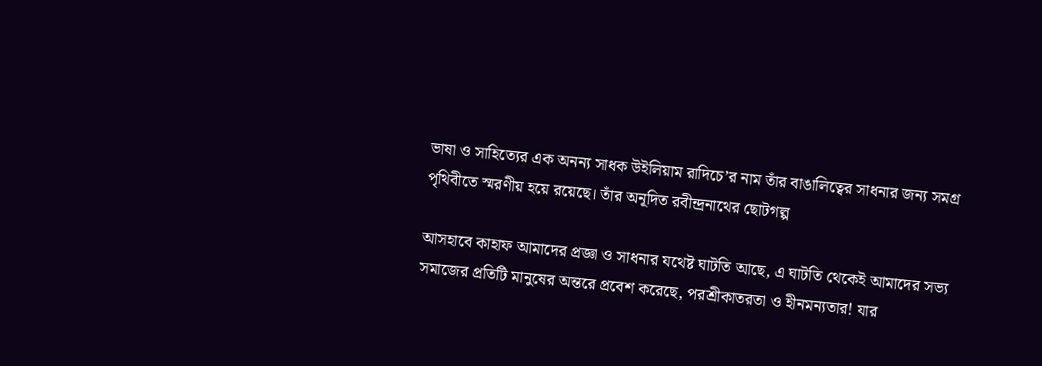ভাষা ও সাহিত্যের এক অনন্য সাধক উইলিয়াম রাদিচে’র নাম তাঁর বাঙালিত্বের সাধনার জন্য সমগ্র পৃথিবীতে স্মরণীয় হয়ে রয়েছে। তাঁর অনূদিত রবীন্দ্রনাথের ছোটগল্প

আসহাবে কাহাফ আমাদের প্রজ্ঞা ও সাধনার যথেষ্ট ঘাটতি আছে, এ ঘাটতি থেকেই আমাদের সভ্য সমাজের প্রতিটি মানুষের অন্তরে প্রবেশ করেছে, পরশ্রীকাতরতা ও হীনমন্যতার! যার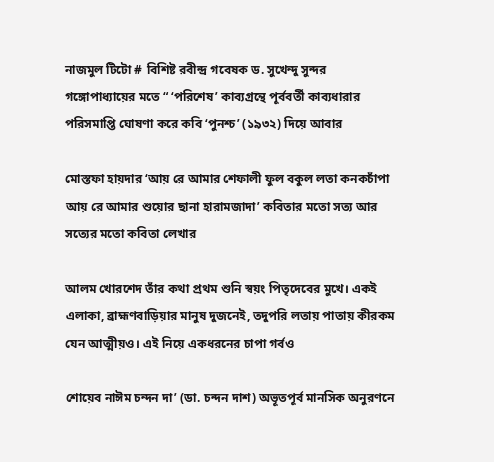নাজমুল টিটো # বিশিষ্ট রবীন্দ্র গবেষক ড. সুখেন্দু সুন্দর গঙ্গোপাধ্যায়ের মতে “ ‘পরিশেষ’ কাব্যগ্রন্থে পূর্ববর্তী কাব্যধারার পরিসমাপ্তি ঘোষণা করে কবি ‘পুনশ্চ’ (১৯৩২) দিয়ে আবার

মোস্তফা হায়দার ‘আয় রে আমার শেফালী ফুল বকুল লতা কনকচাঁপা আয় রে আমার শুয়োর ছানা হারামজাদা’ কবিতার মতো সত্য আর সত্যের মতো কবিতা লেখার

আলম খোরশেদ তাঁর কথা প্রথম শুনি স্বয়ং পিতৃদেবের মুখে। একই এলাকা, ব্রাহ্মণবাড়িয়ার মানুষ দুজনেই, তদুপরি লতায় পাতায় কীরকম যেন আত্মীয়ও। এই নিয়ে একধরনের চাপা গর্বও

শোয়েব নাঈম চন্দন দা’ (ডা. চন্দন দাশ) অভূতপূর্ব মানসিক অনুরণনে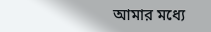আমার মধ্যে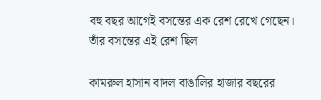বহু বছর আগেই বসন্তের এক রেশ রেখে গেছেন। তাঁর বসন্তের এই রেশ ছিল

কামরুল হাসান বাদল বাঙালির হাজার বছরের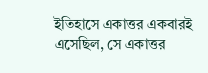ইতিহাসে একাত্তর একবারই এসেছিল, সে একাত্তর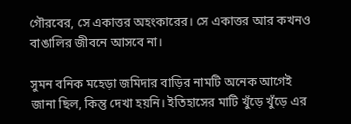গৌরবের, সে একাত্তর অহংকারের। সে একাত্তর আর কখনও বাঙালির জীবনে আসবে না।

সুমন বনিক মহেড়া জমিদার বাড়ির নামটি অনেক আগেই জানা ছিল, কিন্তু দেখা হয়নি। ইতিহাসের মাটি খুঁড়ে খুঁড়ে এর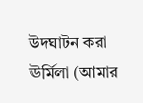উদঘাটন করা ঊর্মিলা (আমার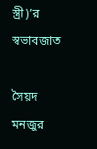স্ত্রী)’র স্বভাবজাত

সৈয়দ মনজুর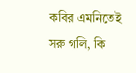কবির এমনিতেই সরু গলি, কি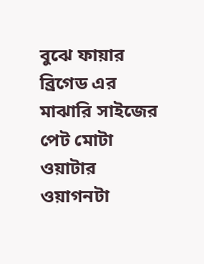বুঝে ফায়ার ব্রিগেড এর মাঝারি সাইজের পেট মোটা ওয়াটার ওয়াগনটা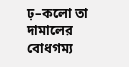ঢ়–কলো তা দামালের বোধগম্য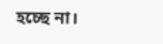হচ্ছে না।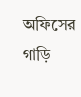অফিসের গাড়ি